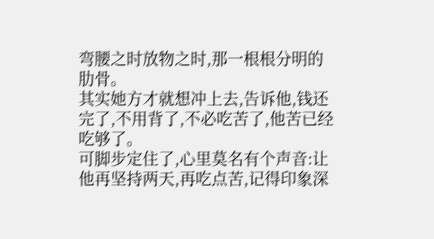弯腰之时放物之时,那一根根分明的肋骨。
其实她方才就想冲上去,告诉他,钱还完了,不用背了,不必吃苦了,他苦已经吃够了。
可脚步定住了,心里莫名有个声音:让他再坚持两天,再吃点苦,记得印象深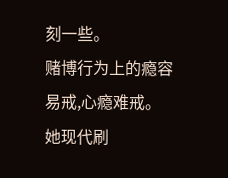刻一些。
赌博行为上的瘾容易戒,心瘾难戒。
她现代刷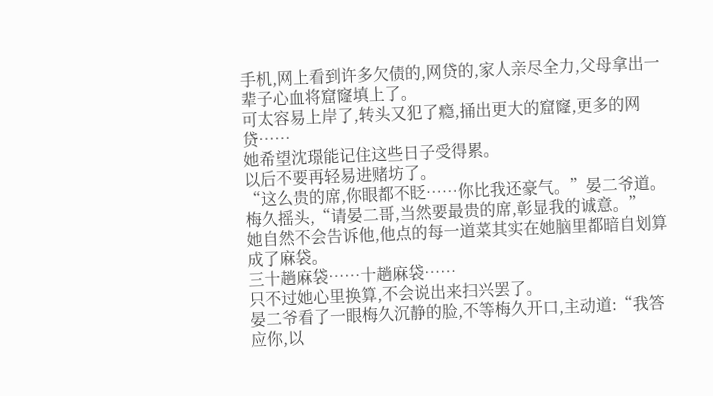手机,网上看到许多欠债的,网贷的,家人亲尽全力,父母拿出一辈子心血将窟窿填上了。
可太容易上岸了,转头又犯了瘾,捅出更大的窟窿,更多的网贷……
她希望沈璟能记住这些日子受得累。
以后不要再轻易进赌坊了。
“这么贵的席,你眼都不眨……你比我还豪气。”晏二爷道。
梅久摇头,“请晏二哥,当然要最贵的席,彰显我的诚意。”
她自然不会告诉他,他点的每一道菜其实在她脑里都暗自划算成了麻袋。
三十趟麻袋……十趟麻袋……
只不过她心里换算,不会说出来扫兴罢了。
晏二爷看了一眼梅久沉静的脸,不等梅久开口,主动道:“我答应你,以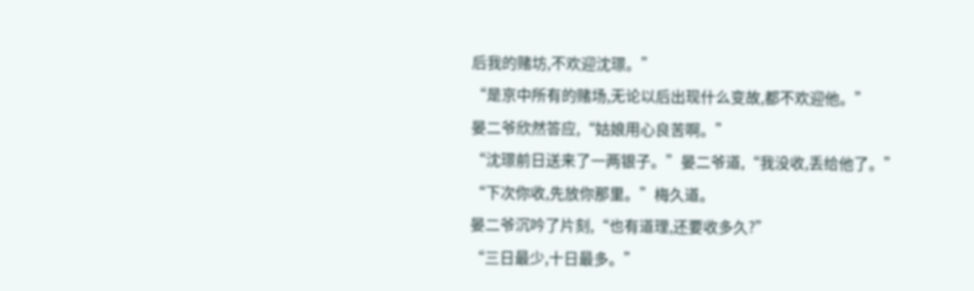后我的赌坊,不欢迎沈璟。”
“是京中所有的赌场,无论以后出现什么变故,都不欢迎他。”
晏二爷欣然答应,“姑娘用心良苦啊。”
“沈璟前日送来了一两银子。”晏二爷道,“我没收,丢给他了。”
“下次你收,先放你那里。”梅久道。
晏二爷沉吟了片刻,“也有道理,还要收多久?”
“三日最少,十日最多。”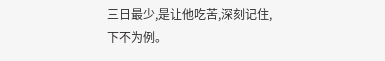三日最少,是让他吃苦,深刻记住,下不为例。